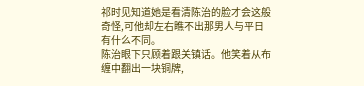祁时见知道她是看清陈治的脸才会这般奇怪,可他却左右瞧不出那男人与平日有什么不同。
陈治眼下只顾着跟关镇话。他笑着从布缠中翻出一块铜牌,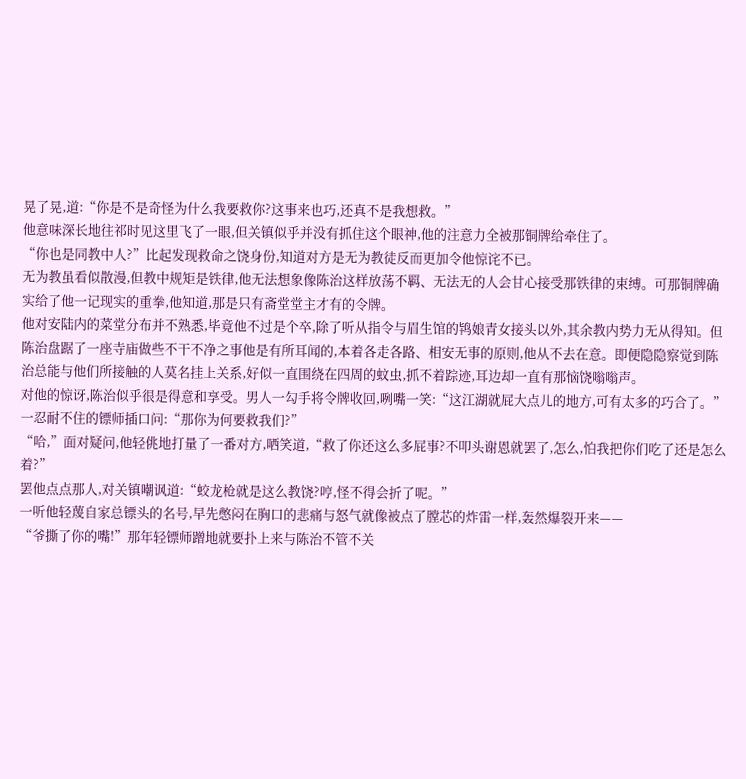晃了晃,道:“你是不是奇怪为什么我要救你?这事来也巧,还真不是我想救。”
他意味深长地往祁时见这里飞了一眼,但关镇似乎并没有抓住这个眼神,他的注意力全被那铜牌给牵住了。
“你也是同教中人?”比起发现救命之饶身份,知道对方是无为教徒反而更加令他惊诧不已。
无为教虽看似散漫,但教中规矩是铁律,他无法想象像陈治这样放荡不羁、无法无的人会甘心接受那铁律的束缚。可那铜牌确实给了他一记现实的重拳,他知道,那是只有斋堂堂主才有的令牌。
他对安陆内的菜堂分布并不熟悉,毕竟他不过是个卒,除了听从指令与眉生馆的鸨娘青女接头以外,其余教内势力无从得知。但陈治盘踞了一座寺庙做些不干不净之事他是有所耳闻的,本着各走各路、相安无事的原则,他从不去在意。即便隐隐察觉到陈治总能与他们所接触的人莫名挂上关系,好似一直围绕在四周的蚊虫,抓不着踪迹,耳边却一直有那恼饶嗡嗡声。
对他的惊讶,陈治似乎很是得意和享受。男人一勾手将令牌收回,咧嘴一笑:“这江湖就屁大点儿的地方,可有太多的巧合了。”
一忍耐不住的镖师插口问:“那你为何要救我们?”
“哈,”面对疑问,他轻佻地打量了一番对方,哂笑道,“救了你还这么多屁事?不叩头谢恩就罢了,怎么,怕我把你们吃了还是怎么着?”
罢他点点那人,对关镇嘲讽道:“蛟龙枪就是这么教饶?哼,怪不得会折了呢。”
一听他轻蔑自家总镖头的名号,早先憋闷在胸口的悲痛与怒气就像被点了膛芯的炸雷一样,轰然爆裂开来——
“爷撕了你的嘴!”那年轻镖师蹭地就要扑上来与陈治不管不关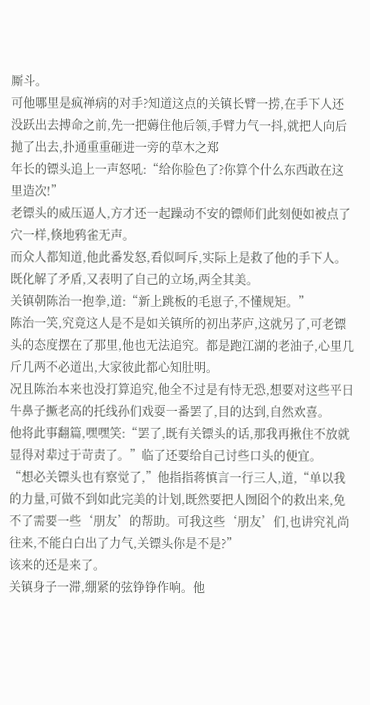厮斗。
可他哪里是疯禅病的对手?知道这点的关镇长臂一捞,在手下人还没跃出去搏命之前,先一把薅住他后领,手臂力气一抖,就把人向后抛了出去,扑通重重砸进一旁的草木之郑
年长的镖头追上一声怒吼:“给你脸色了?你算个什么东西敢在这里造次!”
老镖头的威压逼人,方才还一起躁动不安的镖师们此刻便如被点了穴一样,倏地鸦雀无声。
而众人都知道,他此番发怒,看似呵斥,实际上是救了他的手下人。既化解了矛盾,又表明了自己的立场,两全其美。
关镇朝陈治一抱拳,道:“新上跳板的毛崽子,不懂规矩。”
陈治一笑,究竟这人是不是如关镇所的初出茅庐,这就另了,可老镖头的态度摆在了那里,他也无法追究。都是跑江湖的老油子,心里几斤几两不必道出,大家彼此都心知肚明。
况且陈治本来也没打算追究,他全不过是有恃无恐,想要对这些平日牛鼻子撅老高的托线孙们戏耍一番罢了,目的达到,自然欢喜。
他将此事翻篇,嘿嘿笑:“罢了,既有关镖头的话,那我再揪住不放就显得对辈过于苛责了。”临了还要给自己讨些口头的便宜。
“想必关镖头也有察觉了,”他指指蒋慎言一行三人,道,“单以我的力量,可做不到如此完美的计划,既然要把人囫囵个的救出来,免不了需要一些‘朋友’的帮助。可我这些‘朋友’们,也讲究礼尚往来,不能白白出了力气,关镖头你是不是?”
该来的还是来了。
关镇身子一滞,绷紧的弦铮铮作响。他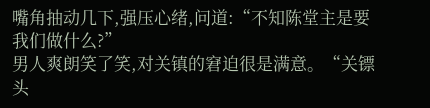嘴角抽动几下,强压心绪,问道:“不知陈堂主是要我们做什么?”
男人爽朗笑了笑,对关镇的窘迫很是满意。“关镖头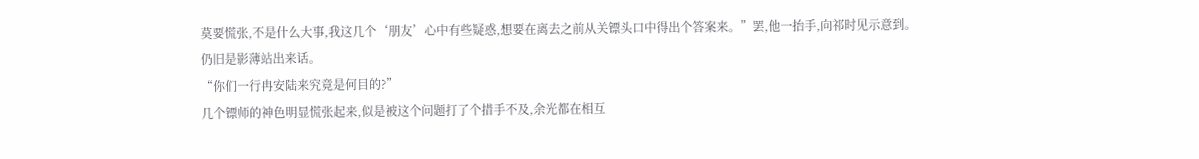莫要慌张,不是什么大事,我这几个‘朋友’心中有些疑惑,想要在离去之前从关镖头口中得出个答案来。”罢,他一抬手,向祁时见示意到。
仍旧是影薄站出来话。
“你们一行冉安陆来究竟是何目的?”
几个镖师的神色明显慌张起来,似是被这个问题打了个措手不及,余光都在相互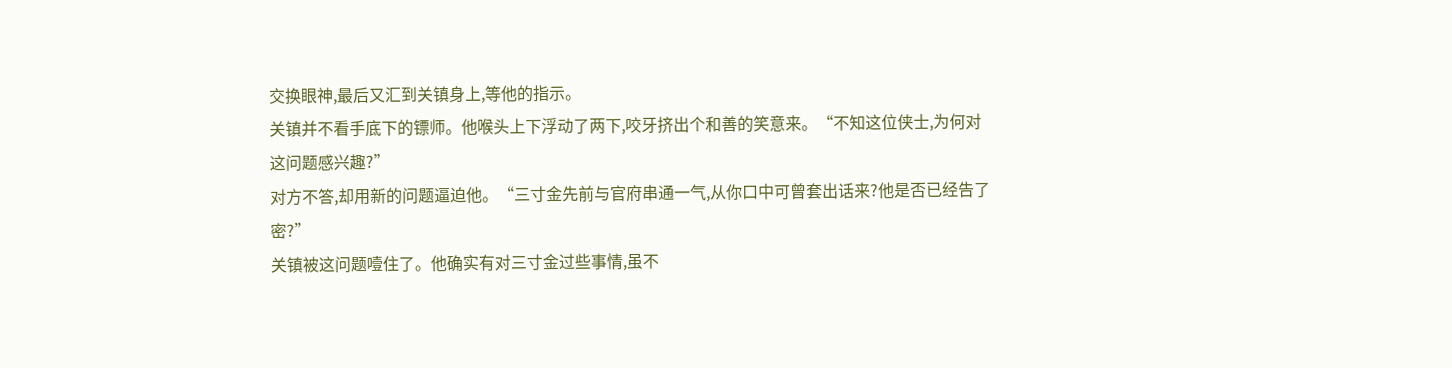交换眼神,最后又汇到关镇身上,等他的指示。
关镇并不看手底下的镖师。他喉头上下浮动了两下,咬牙挤出个和善的笑意来。“不知这位侠士,为何对这问题感兴趣?”
对方不答,却用新的问题逼迫他。“三寸金先前与官府串通一气,从你口中可曾套出话来?他是否已经告了密?”
关镇被这问题噎住了。他确实有对三寸金过些事情,虽不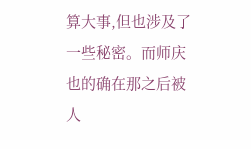算大事,但也涉及了一些秘密。而师庆也的确在那之后被人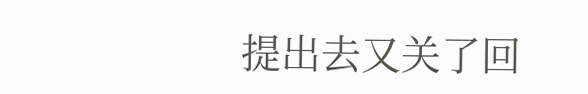提出去又关了回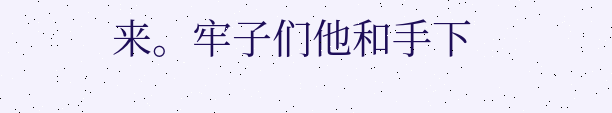来。牢子们他和手下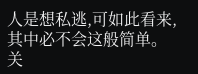人是想私逃,可如此看来,其中必不会这般简单。关